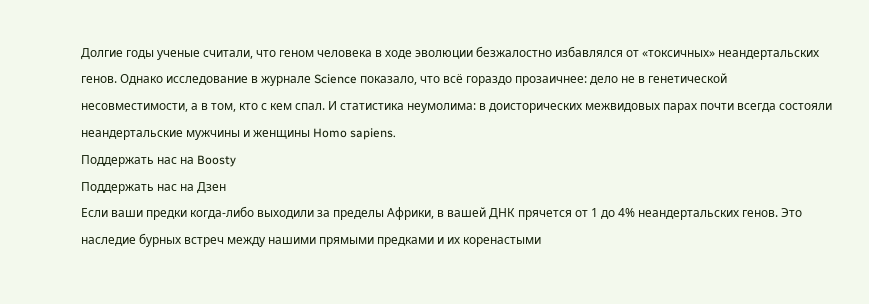Долгие годы ученые считали, что геном человека в ходе эволюции безжалостно избавлялся от «токсичных» неандертальских генов. Однако исследование в журнале Science показало, что всё гораздо прозаичнее: дело не в генетической несовместимости, а в том, кто с кем спал. И статистика неумолима: в доисторических межвидовых парах почти всегда состояли неандертальские мужчины и женщины Homo sapiens.
Поддержать нас на Boosty
Поддержать нас на Дзен
Если ваши предки когда-либо выходили за пределы Африки, в вашей ДНК прячется от 1 до 4% неандертальских генов. Это наследие бурных встреч между нашими прямыми предками и их коренастыми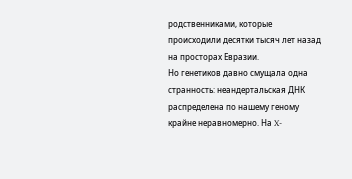родственниками, которые происходили десятки тысяч лет назад на просторах Евразии.
Но генетиков давно смущала одна странность: неандертальская ДНК распределена по нашему геному крайне неравномерно. На X-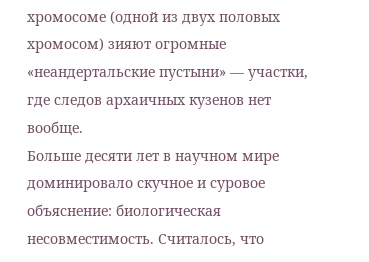хромосоме (одной из двух половых хромосом) зияют огромные «неандертальские пустыни» — участки, где следов архаичных кузенов нет вообще.
Больше десяти лет в научном мире доминировало скучное и суровое объяснение: биологическая несовместимость. Считалось, что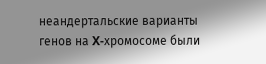неандертальские варианты генов на X-хромосоме были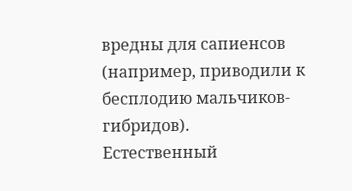вредны для сапиенсов (например, приводили к бесплодию мальчиков-гибридов). Естественный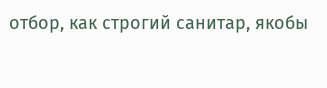отбор, как строгий санитар, якобы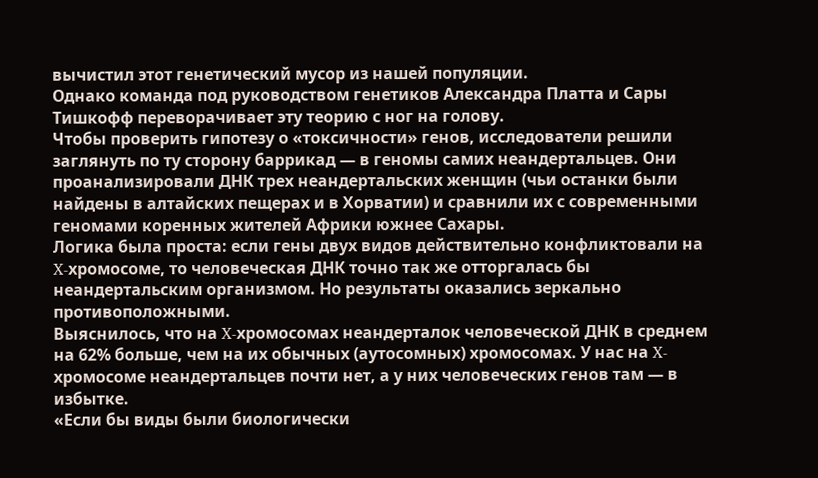вычистил этот генетический мусор из нашей популяции.
Однако команда под руководством генетиков Александра Платта и Сары Тишкофф переворачивает эту теорию с ног на голову.
Чтобы проверить гипотезу о «токсичности» генов, исследователи решили заглянуть по ту сторону баррикад — в геномы самих неандертальцев. Они проанализировали ДНК трех неандертальских женщин (чьи останки были найдены в алтайских пещерах и в Хорватии) и сравнили их с современными геномами коренных жителей Африки южнее Сахары.
Логика была проста: если гены двух видов действительно конфликтовали на X-хромосоме, то человеческая ДНК точно так же отторгалась бы неандертальским организмом. Но результаты оказались зеркально противоположными.
Выяснилось, что на X-хромосомах неандерталок человеческой ДНК в среднем на 62% больше, чем на их обычных (аутосомных) хромосомах. У нас на X-хромосоме неандертальцев почти нет, а у них человеческих генов там — в избытке.
«Если бы виды были биологически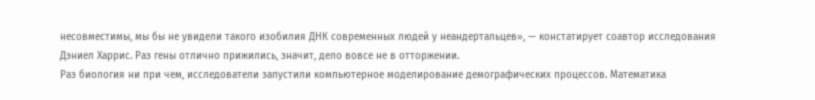несовместимы, мы бы не увидели такого изобилия ДНК современных людей у неандертальцев», — констатирует соавтор исследования Дэниел Харрис. Раз гены отлично прижились, значит, дело вовсе не в отторжении.
Раз биология ни при чем, исследователи запустили компьютерное моделирование демографических процессов. Математика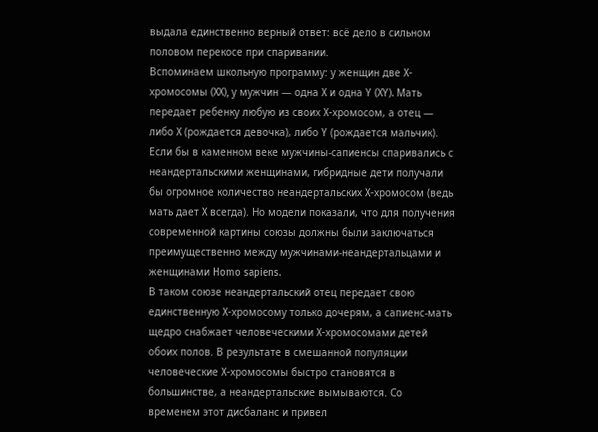выдала единственно верный ответ: всё дело в сильном половом перекосе при спаривании.
Вспоминаем школьную программу: у женщин две X-хромосомы (XX), у мужчин — одна X и одна Y (XY). Мать передает ребенку любую из своих X-хромосом, а отец — либо X (рождается девочка), либо Y (рождается мальчик).
Если бы в каменном веке мужчины-сапиенсы спаривались с неандертальскими женщинами, гибридные дети получали бы огромное количество неандертальских X-хромосом (ведь мать дает X всегда). Но модели показали, что для получения современной картины союзы должны были заключаться преимущественно между мужчинами-неандертальцами и женщинами Homo sapiens.
В таком союзе неандертальский отец передает свою единственную X-хромосому только дочерям, а сапиенс-мать щедро снабжает человеческими X-хромосомами детей обоих полов. В результате в смешанной популяции человеческие X-хромосомы быстро становятся в большинстве, а неандертальские вымываются. Со временем этот дисбаланс и привел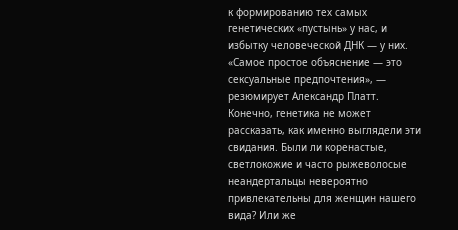к формированию тех самых генетических «пустынь» у нас, и избытку человеческой ДНК — у них.
«Самое простое объяснение — это сексуальные предпочтения», — резюмирует Александр Платт.
Конечно, генетика не может рассказать, как именно выглядели эти свидания. Были ли коренастые, светлокожие и часто рыжеволосые неандертальцы невероятно привлекательны для женщин нашего вида? Или же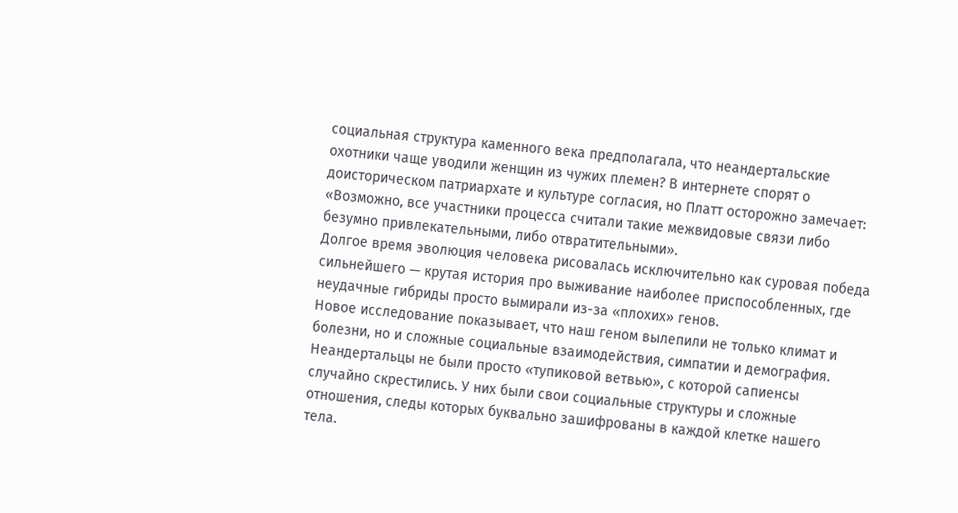социальная структура каменного века предполагала, что неандертальские охотники чаще уводили женщин из чужих племен? В интернете спорят о доисторическом патриархате и культуре согласия, но Платт осторожно замечает: «Возможно, все участники процесса считали такие межвидовые связи либо безумно привлекательными, либо отвратительными».
Долгое время эволюция человека рисовалась исключительно как суровая победа сильнейшего — крутая история про выживание наиболее приспособленных, где неудачные гибриды просто вымирали из-за «плохих» генов.
Новое исследование показывает, что наш геном вылепили не только климат и болезни, но и сложные социальные взаимодействия, симпатии и демография. Неандертальцы не были просто «тупиковой ветвью», с которой сапиенсы случайно скрестились. У них были свои социальные структуры и сложные отношения, следы которых буквально зашифрованы в каждой клетке нашего тела.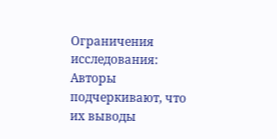Ограничения исследования: Авторы подчеркивают, что их выводы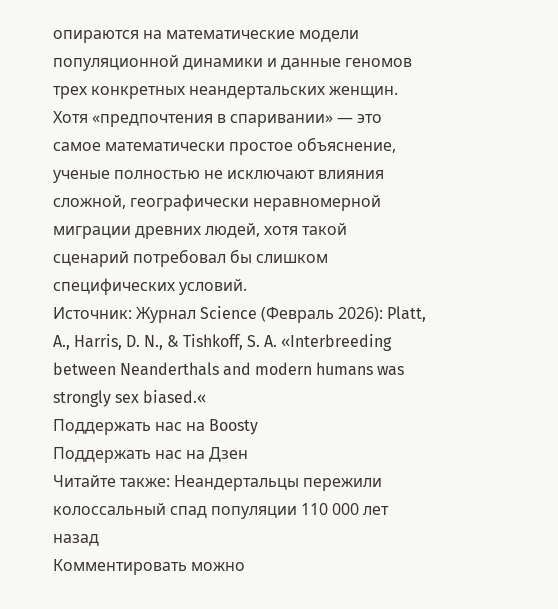опираются на математические модели популяционной динамики и данные геномов трех конкретных неандертальских женщин. Хотя «предпочтения в спаривании» — это самое математически простое объяснение, ученые полностью не исключают влияния сложной, географически неравномерной миграции древних людей, хотя такой сценарий потребовал бы слишком специфических условий.
Источник: Журнал Science (Февраль 2026): Platt, A., Harris, D. N., & Tishkoff, S. A. «Interbreeding between Neanderthals and modern humans was strongly sex biased.«
Поддержать нас на Boosty
Поддержать нас на Дзен
Читайте также: Неандертальцы пережили колоссальный спад популяции 110 000 лет назад
Комментировать можно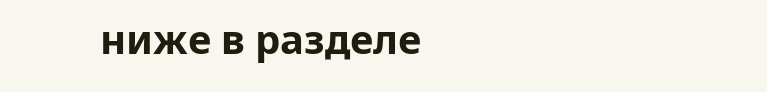ниже в разделе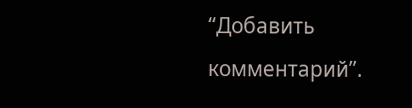“Добавить комментарий”.